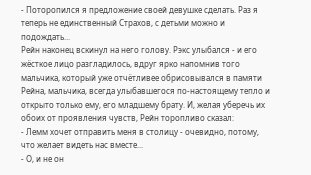- Поторопился я предложение своей девушке сделать. Раз я теперь не единственный Страхов, с детьми можно и подождать...
Рейн наконец вскинул на него голову. Рэкс улыбался - и его жёсткое лицо разгладилось, вдруг ярко напомнив того мальчика, который уже отчётливее обрисовывался в памяти Рейна, мальчика, всегда улыбавшегося по-настоящему тепло и открыто только ему, его младшему брату. И, желая уберечь их обоих от проявления чувств, Рейн торопливо сказал:
- Лемм хочет отправить меня в столицу - очевидно, потому, что желает видеть нас вместе...
- О, и не он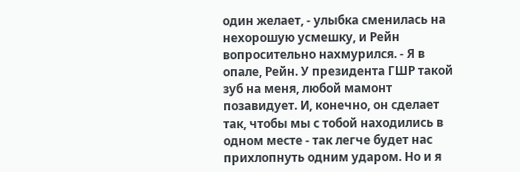один желает, - улыбка сменилась на нехорошую усмешку, и Рейн вопросительно нахмурился. - Я в опале, Рейн. У президента ГШР такой зуб на меня, любой мамонт позавидует. И, конечно, он сделает так, чтобы мы с тобой находились в одном месте - так легче будет нас прихлопнуть одним ударом. Но и я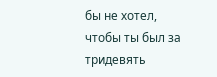бы не хотел, чтобы ты был за тридевять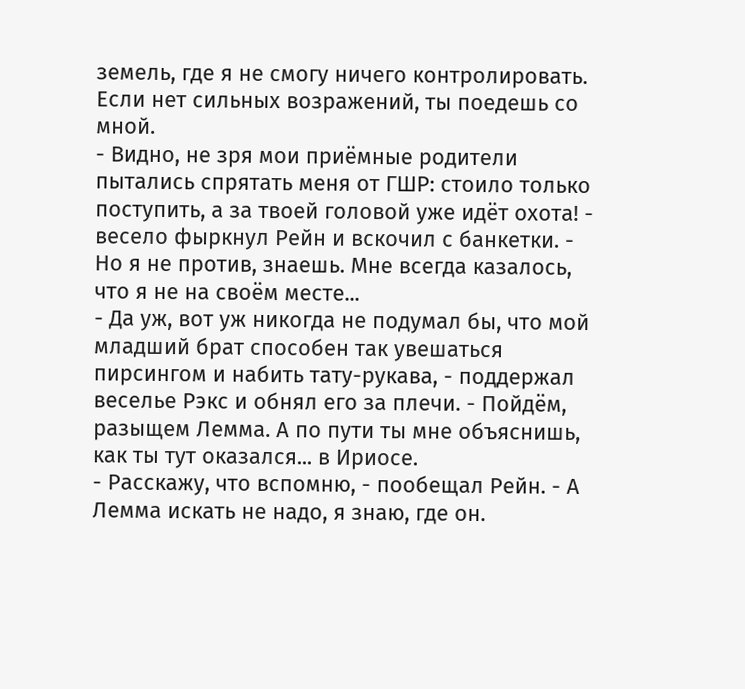земель, где я не смогу ничего контролировать. Если нет сильных возражений, ты поедешь со мной.
- Видно, не зря мои приёмные родители пытались спрятать меня от ГШР: стоило только поступить, а за твоей головой уже идёт охота! - весело фыркнул Рейн и вскочил с банкетки. - Но я не против, знаешь. Мне всегда казалось, что я не на своём месте...
- Да уж, вот уж никогда не подумал бы, что мой младший брат способен так увешаться пирсингом и набить тату-рукава, - поддержал веселье Рэкс и обнял его за плечи. - Пойдём, разыщем Лемма. А по пути ты мне объяснишь, как ты тут оказался... в Ириосе.
- Расскажу, что вспомню, - пообещал Рейн. - А Лемма искать не надо, я знаю, где он.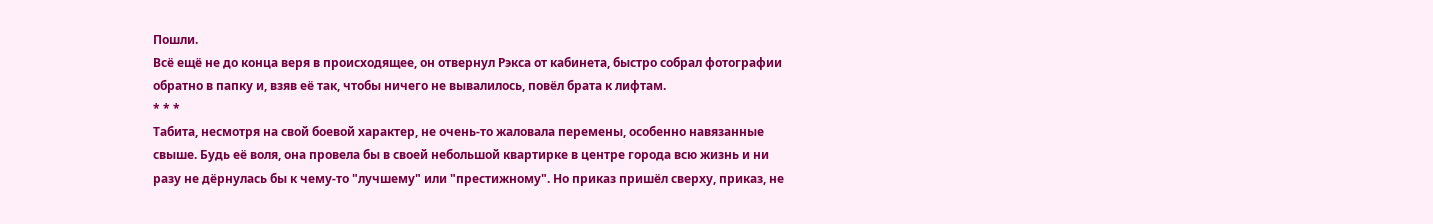Пошли.
Всё ещё не до конца веря в происходящее, он отвернул Рэкса от кабинета, быстро собрал фотографии обратно в папку и, взяв её так, чтобы ничего не вывалилось, повёл брата к лифтам.
* * *
Табита, несмотря на свой боевой характер, не очень-то жаловала перемены, особенно навязанные свыше. Будь её воля, она провела бы в своей небольшой квартирке в центре города всю жизнь и ни разу не дёрнулась бы к чему-то "лучшему" или "престижному". Но приказ пришёл сверху, приказ, не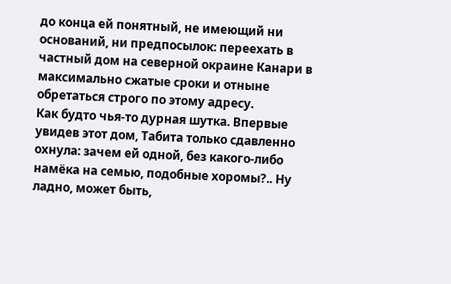до конца ей понятный, не имеющий ни оснований, ни предпосылок: переехать в частный дом на северной окраине Канари в максимально сжатые сроки и отныне обретаться строго по этому адресу.
Как будто чья-то дурная шутка. Впервые увидев этот дом, Табита только сдавленно охнула: зачем ей одной, без какого-либо намёка на семью, подобные хоромы?.. Ну ладно, может быть,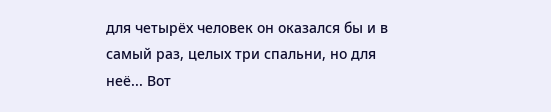для четырёх человек он оказался бы и в самый раз, целых три спальни, но для неё... Вот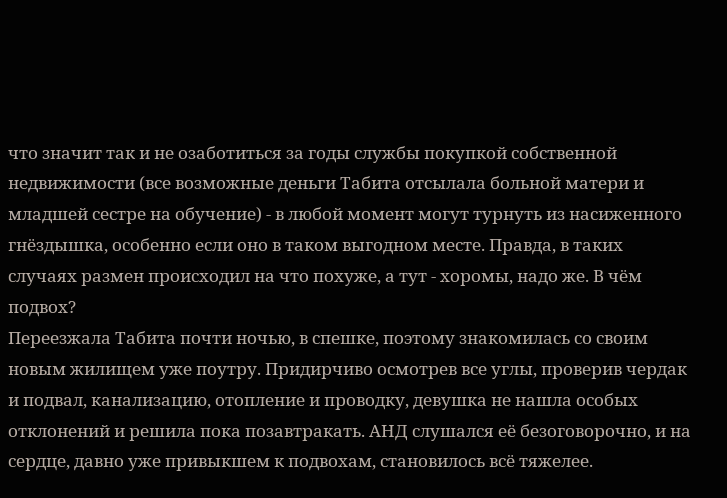что значит так и не озаботиться за годы службы покупкой собственной недвижимости (все возможные деньги Табита отсылала больной матери и младшей сестре на обучение) - в любой момент могут турнуть из насиженного гнёздышка, особенно если оно в таком выгодном месте. Правда, в таких случаях размен происходил на что похуже, а тут - хоромы, надо же. В чём подвох?
Переезжала Табита почти ночью, в спешке, поэтому знакомилась со своим новым жилищем уже поутру. Придирчиво осмотрев все углы, проверив чердак и подвал, канализацию, отопление и проводку, девушка не нашла особых отклонений и решила пока позавтракать. АНД слушался её безоговорочно, и на сердце, давно уже привыкшем к подвохам, становилось всё тяжелее.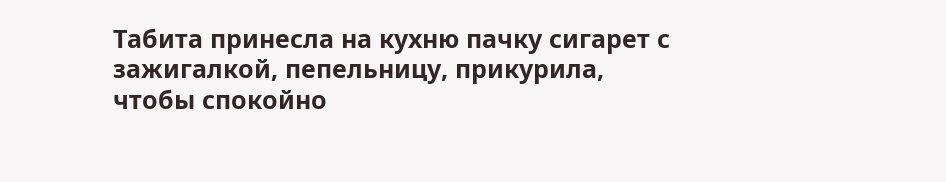Табита принесла на кухню пачку сигарет с зажигалкой, пепельницу, прикурила, чтобы спокойно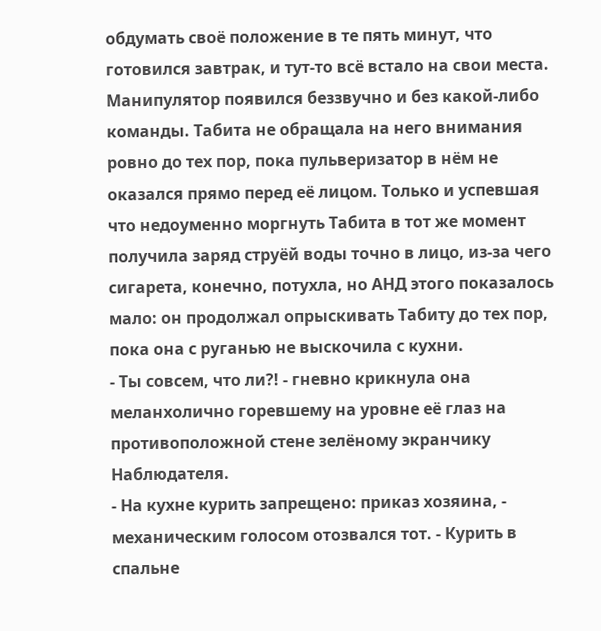обдумать своё положение в те пять минут, что готовился завтрак, и тут-то всё встало на свои места.
Манипулятор появился беззвучно и без какой-либо команды. Табита не обращала на него внимания ровно до тех пор, пока пульверизатор в нём не оказался прямо перед её лицом. Только и успевшая что недоуменно моргнуть Табита в тот же момент получила заряд струёй воды точно в лицо, из-за чего сигарета, конечно, потухла, но АНД этого показалось мало: он продолжал опрыскивать Табиту до тех пор, пока она с руганью не выскочила с кухни.
- Ты совсем, что ли?! - гневно крикнула она меланхолично горевшему на уровне её глаз на противоположной стене зелёному экранчику Наблюдателя.
- На кухне курить запрещено: приказ хозяина, - механическим голосом отозвался тот. - Курить в спальне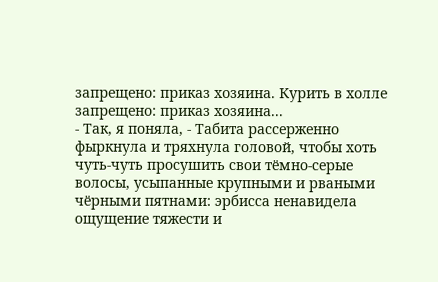запрещено: приказ хозяина. Курить в холле запрещено: приказ хозяина...
- Так, я поняла, - Табита рассерженно фыркнула и тряхнула головой, чтобы хоть чуть-чуть просушить свои тёмно-серые волосы, усыпанные крупными и рваными чёрными пятнами: эрбисса ненавидела ощущение тяжести и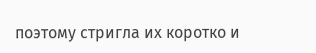поэтому стригла их коротко и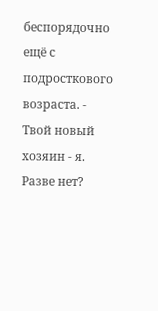беспорядочно ещё с подросткового возраста. - Твой новый хозяин - я. Разве нет?